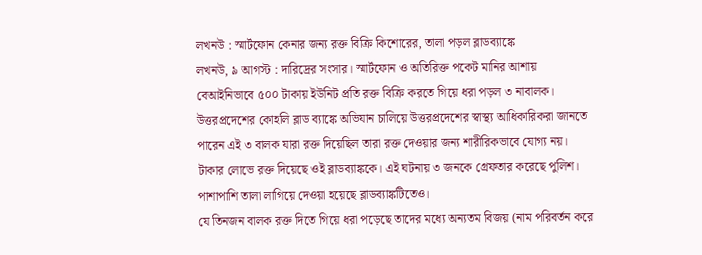লখনউ : স্মার্টফোন কেনার জন্য রক্ত বিক্রি কিশোরের, তালা পড়ল ব্লাডব্যাঙ্কে
লখনউ, ৯ আগস্ট : দারিদ্রের সংসার। স্মার্টফোন ও অতিরিক্ত পকেট মানির আশায় বেআইনিভাবে ৫০০ টাকায় ইউনিট প্রতি রক্ত বিক্রি করতে গিয়ে ধরা পড়ল ৩ নাবালক। উত্তরপ্রদেশের কোহলি ব্লাড ব্যাঙ্কে অভিযান চালিয়ে উত্তরপ্রদেশের স্বাস্থ্য আধিকারিকরা জানতে পারেন এই ৩ বালক যারা রক্ত দিয়েছিল তারা রক্ত দেওয়ার জন্য শারীরিকভাবে যোগ্য নয়। টাকার লোভে রক্ত দিয়েছে ওই ব্লাডব্যাঙ্ককে। এই ঘটনায় ৩ জনকে গ্রেফতার করেছে পুলিশ। পাশাপাশি তালা লাগিয়ে দেওয়া হয়েছে ব্লাডব্যাঙ্কটিতেও।
যে তিনজন বালক রক্ত দিতে গিয়ে ধরা পড়েছে তাদের মধ্যে অন্যতম বিজয় (নাম পরিবর্তন করে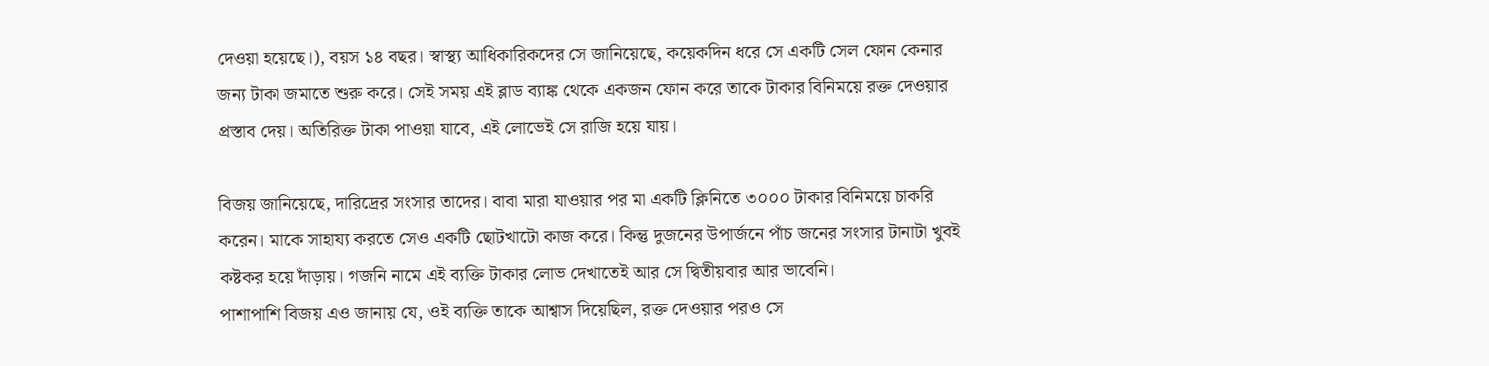দেওয়া হয়েছে।), বয়স ১৪ বছর। স্বাস্থ্য আধিকারিকদের সে জানিয়েছে, কয়েকদিন ধরে সে একটি সেল ফোন কেনার জন্য টাকা জমাতে শুরু করে। সেই সময় এই ব্লাড ব্যাঙ্ক থেকে একজন ফোন করে তাকে টাকার বিনিময়ে রক্ত দেওয়ার প্রস্তাব দেয়। অতিরিক্ত টাকা পাওয়া যাবে, এই লোভেই সে রাজি হয়ে যায়।

বিজয় জানিয়েছে, দারিদ্রের সংসার তাদের। বাবা মারা যাওয়ার পর মা একটি ক্লিনিতে ৩০০০ টাকার বিনিময়ে চাকরি করেন। মাকে সাহায্য করতে সেও একটি ছোটখাটো কাজ করে। কিন্তু দুজনের উপার্জনে পাঁচ জনের সংসার টানাটা খুবই কষ্টকর হয়ে দাঁড়ায়। গজনি নামে এই ব্যক্তি টাকার লোভ দেখাতেই আর সে দ্বিতীয়বার আর ভাবেনি।
পাশাপাশি বিজয় এও জানায় যে, ওই ব্যক্তি তাকে আশ্বাস দিয়েছিল, রক্ত দেওয়ার পরও সে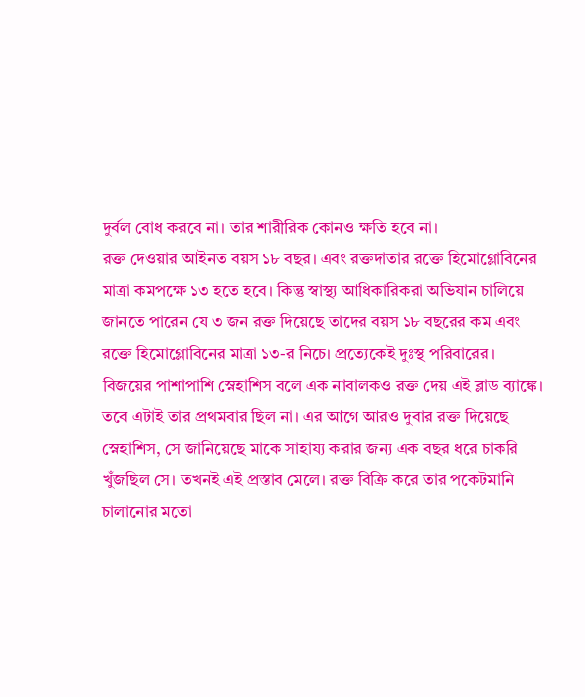দুর্বল বোধ করবে না। তার শারীরিক কোনও ক্ষতি হবে না।
রক্ত দেওয়ার আইনত বয়স ১৮ বছর। এবং রক্তদাতার রক্তে হিমোগ্লোবিনের মাত্রা কমপক্ষে ১৩ হতে হবে। কিন্তু স্বাস্থ্য আধিকারিকরা অভিযান চালিয়ে জানতে পারেন যে ৩ জন রক্ত দিয়েছে তাদের বয়স ১৮ বছরের কম এবং রক্তে হিমোগ্লোবিনের মাত্রা ১৩-র নিচে। প্রত্যেকেই দুঃস্থ পরিবারের।
বিজয়ের পাশাপাশি স্নেহাশিস বলে এক নাবালকও রক্ত দেয় এই ব্লাড ব্যাঙ্কে। তবে এটাই তার প্রথমবার ছিল না। এর আগে আরও দুবার রক্ত দিয়েছে স্নেহাশিস, সে জানিয়েছে মাকে সাহায্য করার জন্য এক বছর ধরে চাকরি খুঁজছিল সে। তখনই এই প্রস্তাব মেলে। রক্ত বিক্রি করে তার পকেটমানি চালানোর মতো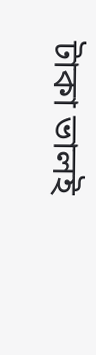টাকা ভালই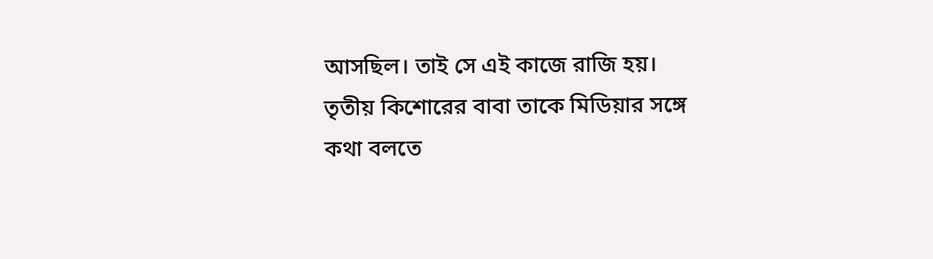আসছিল। তাই সে এই কাজে রাজি হয়।
তৃতীয় কিশোরের বাবা তাকে মিডিয়ার সঙ্গে কথা বলতে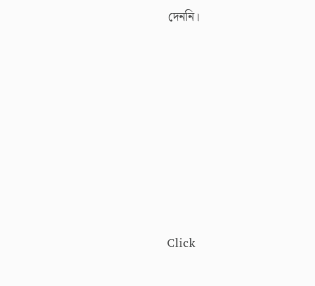দেননি।












Click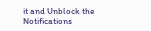it and Unblock the Notifications